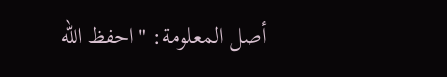أصل المعلومة: "احفظ الله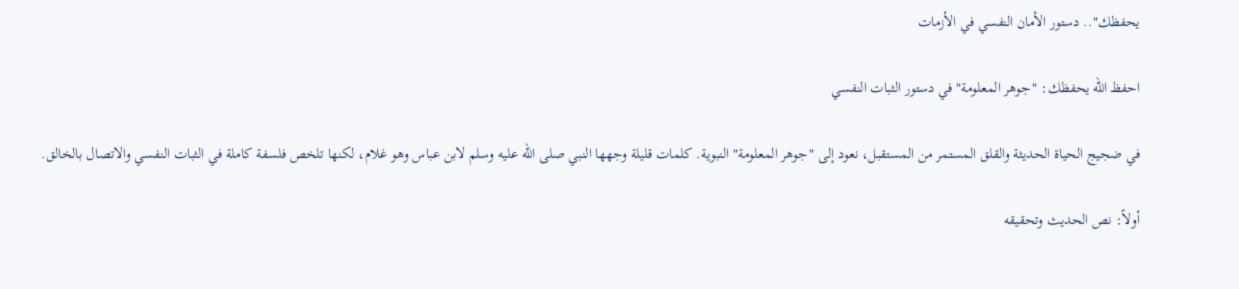يحفظك".. دستور الأمان النفسي في الأزمات

احفظ الله يحفظك: "جوهر المعلومة" في دستور الثبات النفسي

في ضجيج الحياة الحديثة والقلق المستمر من المستقبل، نعود إلى "جوهر المعلومة" النبوية. كلمات قليلة وجهها النبي صلى الله عليه وسلم لابن عباس وهو غلام، لكنها تلخص فلسفة كاملة في الثبات النفسي والاتصال بالخالق.

أولاً: نص الحديث وتحقيقه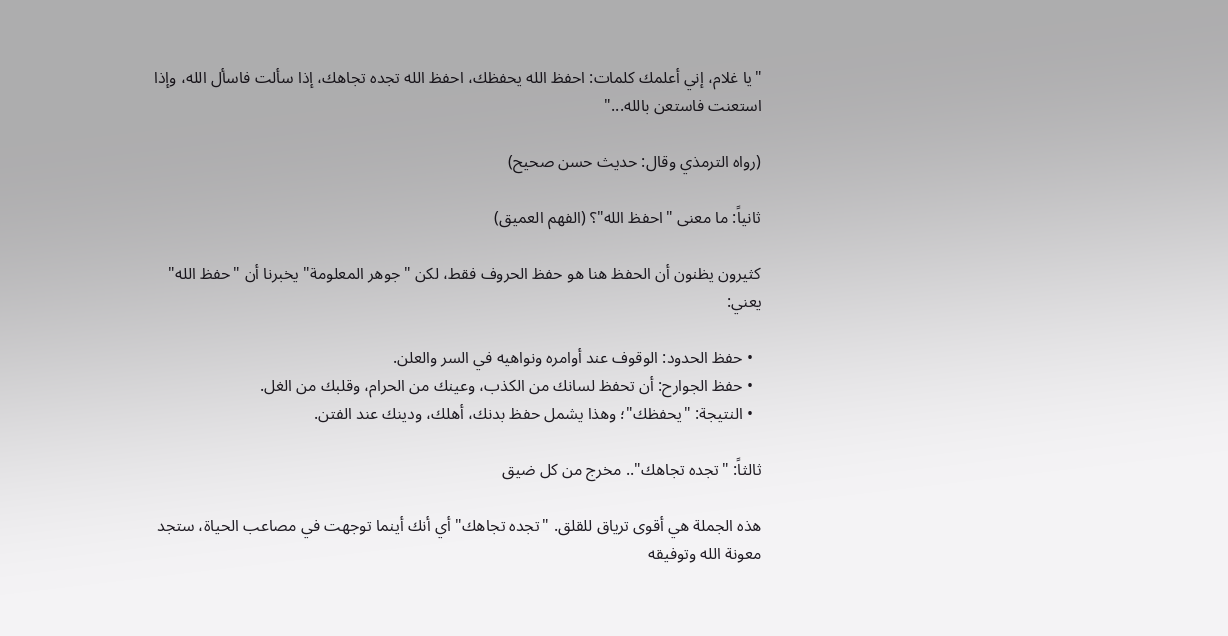"يا غلام، إني أعلمك كلمات: احفظ الله يحفظك، احفظ الله تجده تجاهك، إذا سألت فاسأل الله، وإذا استعنت فاستعن بالله..."

(رواه الترمذي وقال: حديث حسن صحيح)

ثانياً: ما معنى "احفظ الله"؟ (الفهم العميق)

كثيرون يظنون أن الحفظ هنا هو حفظ الحروف فقط، لكن "جوهر المعلومة" يخبرنا أن "حفظ الله" يعني:

  • حفظ الحدود: الوقوف عند أوامره ونواهيه في السر والعلن.
  • حفظ الجوارح: أن تحفظ لسانك من الكذب، وعينك من الحرام، وقلبك من الغل.
  • النتيجة: "يحفظك"؛ وهذا يشمل حفظ بدنك، أهلك، ودينك عند الفتن.

ثالثاً: "تجده تجاهك".. مخرج من كل ضيق

هذه الجملة هي أقوى ترياق للقلق. "تجده تجاهك" أي أنك أينما توجهت في مصاعب الحياة، ستجد معونة الله وتوفيقه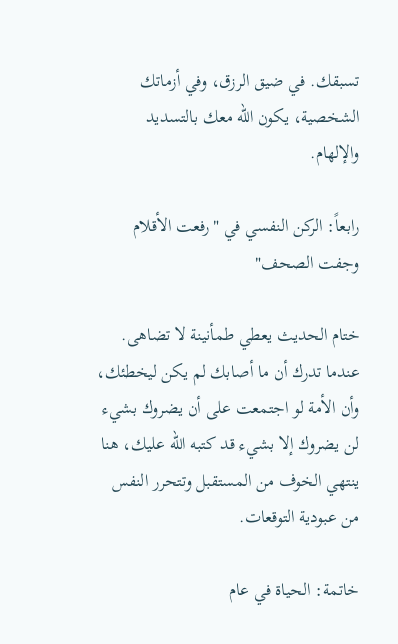تسبقك. في ضيق الرزق، وفي أزماتك الشخصية، يكون الله معك بالتسديد والإلهام.

رابعاً: الركن النفسي في "رفعت الأقلام وجفت الصحف"

ختام الحديث يعطي طمأنينة لا تضاهى. عندما تدرك أن ما أصابك لم يكن ليخطئك، وأن الأمة لو اجتمعت على أن يضروك بشيء لن يضروك إلا بشيء قد كتبه الله عليك، هنا ينتهي الخوف من المستقبل وتتحرر النفس من عبودية التوقعات.

خاتمة: الحياة في عام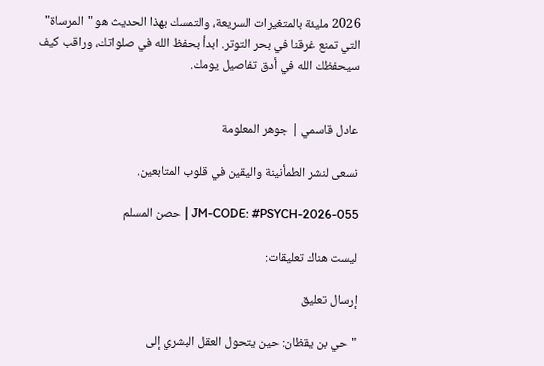2026 مليئة بالمتغيرات السريعة، والتمسك بهذا الحديث هو "المرساة" التي تمنع غرقنا في بحر التوتر. ابدأ بحفظ الله في صلواتك، وراقب كيف سيحفظك الله في أدق تفاصيل يومك.


عادل قاسمي | جوهر المعلومة

نسعى لنشر الطمأنينة واليقين في قلوب المتابعين.

JM-CODE: #PSYCH-2026-055 | حصن المسلم

ليست هناك تعليقات:

إرسال تعليق

"حي بن يقظان: حين يتحول العقل البشري إلى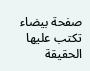صفحة بيضاء تكتب عليها الحقيقة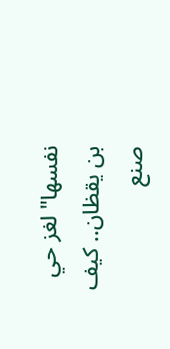نفسها" لغز حي بن يقظان.. كيف صنع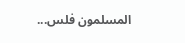المسلمون فلس...